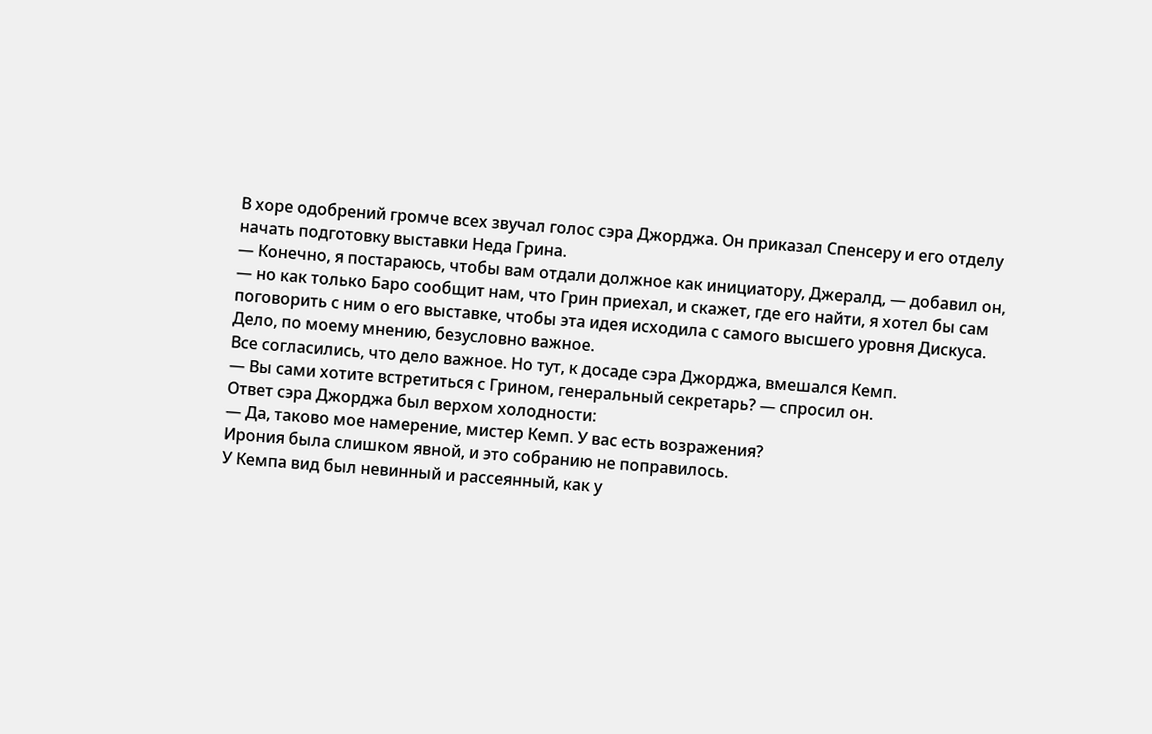В хоре одобрений громче всех звучал голос сэра Джорджа. Он приказал Спенсеру и его отделу начать подготовку выставки Неда Грина.
— Конечно, я постараюсь, чтобы вам отдали должное как инициатору, Джералд, — добавил он, — но как только Баро сообщит нам, что Грин приехал, и скажет, где его найти, я хотел бы сам поговорить с ним о его выставке, чтобы эта идея исходила с самого высшего уровня Дискуса. Дело, по моему мнению, безусловно важное.
Все согласились, что дело важное. Но тут, к досаде сэра Джорджа, вмешался Кемп.
— Вы сами хотите встретиться с Грином, генеральный секретарь? — спросил он.
Ответ сэра Джорджа был верхом холодности:
— Да, таково мое намерение, мистер Кемп. У вас есть возражения?
Ирония была слишком явной, и это собранию не поправилось.
У Кемпа вид был невинный и рассеянный, как у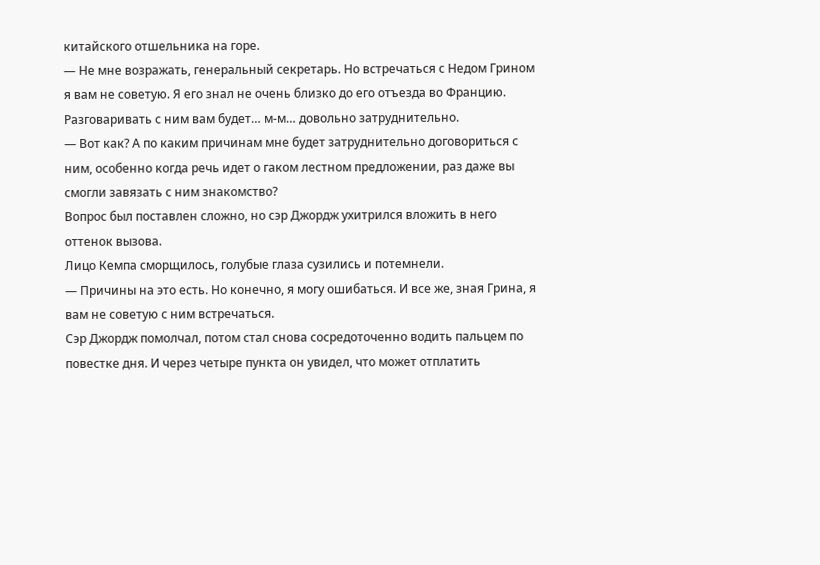китайского отшельника на горе.
— Не мне возражать, генеральный секретарь. Но встречаться с Недом Грином я вам не советую. Я его знал не очень близко до его отъезда во Францию. Разговаривать с ним вам будет… м-м… довольно затруднительно.
— Вот как? А по каким причинам мне будет затруднительно договориться с ним, особенно когда речь идет о гаком лестном предложении, раз даже вы смогли завязать с ним знакомство?
Вопрос был поставлен сложно, но сэр Джордж ухитрился вложить в него оттенок вызова.
Лицо Кемпа сморщилось, голубые глаза сузились и потемнели.
— Причины на это есть. Но конечно, я могу ошибаться. И все же, зная Грина, я вам не советую с ним встречаться.
Сэр Джордж помолчал, потом стал снова сосредоточенно водить пальцем по повестке дня. И через четыре пункта он увидел, что может отплатить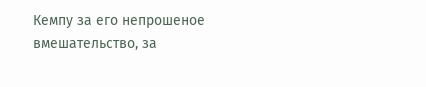Кемпу за его непрошеное вмешательство, за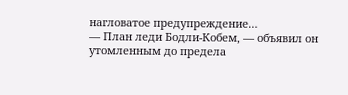нагловатое предупреждение…
— План леди Бодли-Кобем, — объявил он утомленным до предела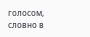голосом, словно в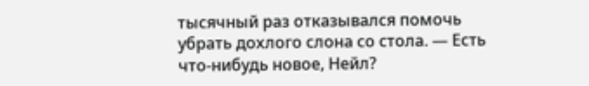тысячный раз отказывался помочь убрать дохлого слона со стола. — Есть что-нибудь новое, Нейл?